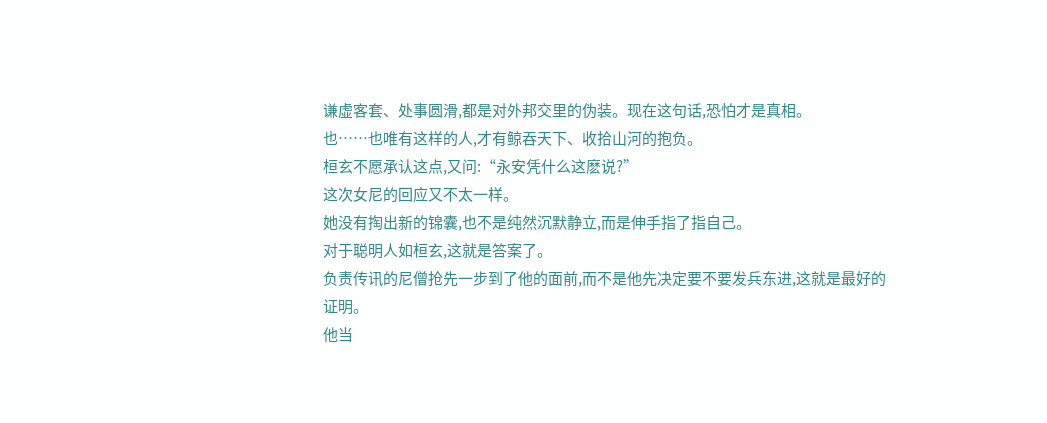谦虚客套、处事圆滑,都是对外邦交里的伪装。现在这句话,恐怕才是真相。
也……也唯有这样的人,才有鲸吞天下、收拾山河的抱负。
桓玄不愿承认这点,又问:“永安凭什么这麽说?”
这次女尼的回应又不太一样。
她没有掏出新的锦囊,也不是纯然沉默静立,而是伸手指了指自己。
对于聪明人如桓玄,这就是答案了。
负责传讯的尼僧抢先一步到了他的面前,而不是他先决定要不要发兵东进,这就是最好的证明。
他当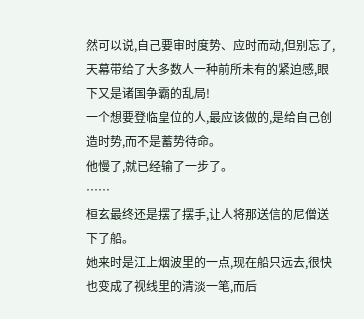然可以说,自己要审时度势、应时而动,但别忘了,天幕带给了大多数人一种前所未有的紧迫感,眼下又是诸国争霸的乱局!
一个想要登临皇位的人,最应该做的,是给自己创造时势,而不是蓄势待命。
他慢了,就已经输了一步了。
……
桓玄最终还是摆了摆手,让人将那送信的尼僧送下了船。
她来时是江上烟波里的一点,现在船只远去,很快也变成了视线里的清淡一笔,而后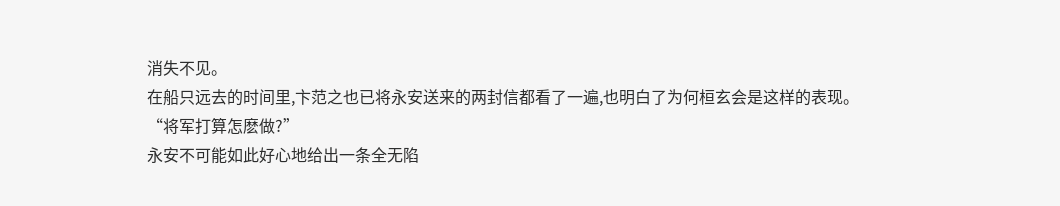消失不见。
在船只远去的时间里,卞范之也已将永安送来的两封信都看了一遍,也明白了为何桓玄会是这样的表现。
“将军打算怎麽做?”
永安不可能如此好心地给出一条全无陷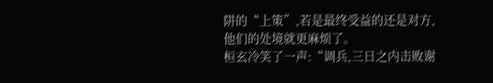阱的“上策”,若是最终受益的还是对方,他们的处境就更麻烦了。
桓玄冷笑了一声:“调兵,三日之内击败谢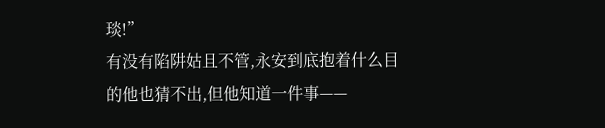琰!”
有没有陷阱姑且不管,永安到底抱着什么目的他也猜不出,但他知道一件事——